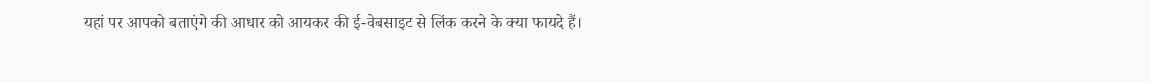यहां पर आपको बताएंगे की आधार को आयकर की ई-वेबसाइट से लिंक करने के क्या फायदे हैं।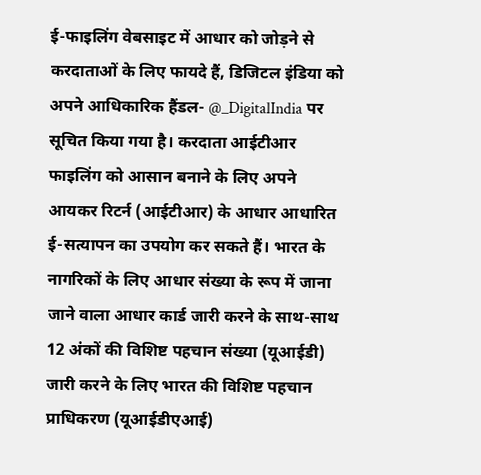ई-फाइलिंग वेबसाइट में आधार को जोड़ने से करदाताओं के लिए फायदे हैं, डिजिटल इंडिया को अपने आधिकारिक हैंडल- @_DigitalIndia पर सूचित किया गया है। करदाता आईटीआर फाइलिंग को आसान बनाने के लिए अपने आयकर रिटर्न (आईटीआर) के आधार आधारित ई-सत्यापन का उपयोग कर सकते हैं। भारत के नागरिकों के लिए आधार संख्या के रूप में जाना जाने वाला आधार कार्ड जारी करने के साथ-साथ 12 अंकों की विशिष्ट पहचान संख्या (यूआईडी) जारी करने के लिए भारत की विशिष्ट पहचान प्राधिकरण (यूआईडीएआई)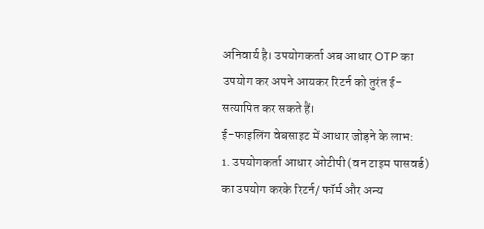अनिवार्य है। उपयोगकर्ता अब आधार OTP का उपयोग कर अपने आयकर रिटर्न को तुरंत ई-सत्यापित कर सकते हैं।
ई-फाइलिंग वेबसाइट में आधार जोड़ने के लाभ:
1. उपयोगकर्ता आधार ओटीपी (वन टाइम पासवर्ड) का उपयोग करके रिटर्न/ फॉर्म और अन्य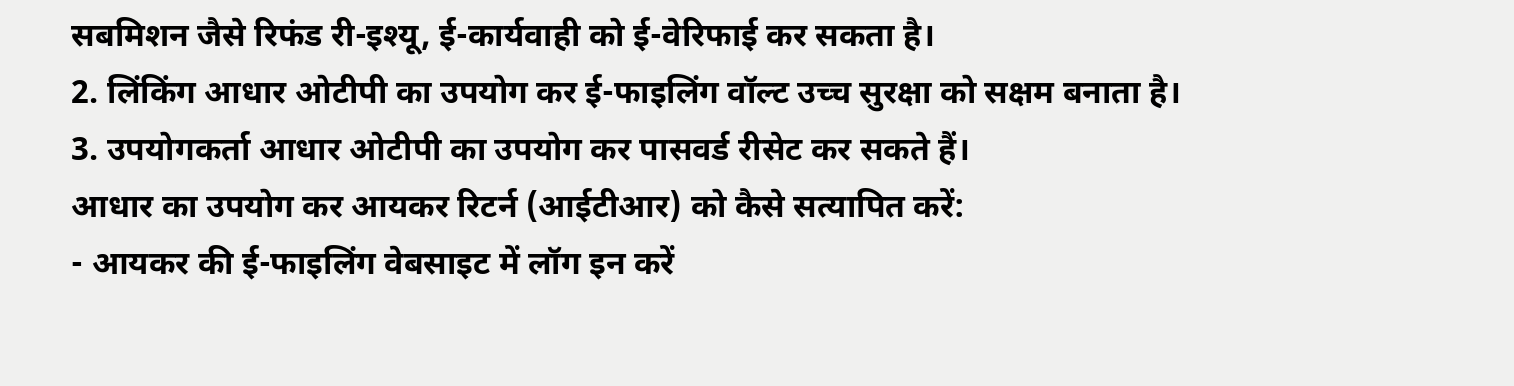सबमिशन जैसे रिफंड री-इश्यू, ई-कार्यवाही को ई-वेरिफाई कर सकता है।
2. लिंकिंग आधार ओटीपी का उपयोग कर ई-फाइलिंग वॉल्ट उच्च सुरक्षा को सक्षम बनाता है।
3. उपयोगकर्ता आधार ओटीपी का उपयोग कर पासवर्ड रीसेट कर सकते हैं।
आधार का उपयोग कर आयकर रिटर्न (आईटीआर) को कैसे सत्यापित करें:
- आयकर की ई-फाइलिंग वेबसाइट में लॉग इन करें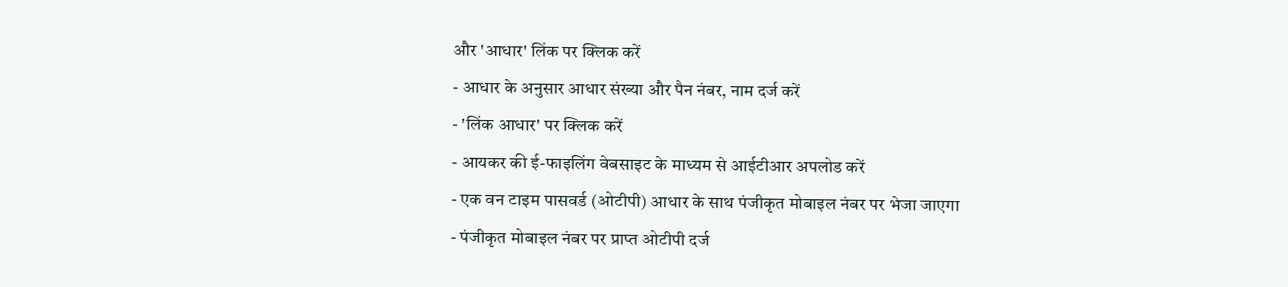और 'आधार' लिंक पर क्लिक करें
- आधार के अनुसार आधार संख्या और पैन नंबर, नाम दर्ज करें
- 'लिंक आधार' पर क्लिक करें
- आयकर की ई-फाइलिंग वेबसाइट के माध्यम से आईटीआर अपलोड करें
- एक वन टाइम पासवर्ड (ओटीपी) आधार के साथ पंजीकृत मोबाइल नंबर पर भेजा जाएगा
- पंजीकृत मोबाइल नंबर पर प्राप्त ओटीपी दर्ज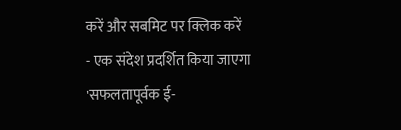करें और सबमिट पर क्लिक करें
- एक संदेश प्रदर्शित किया जाएगा 'सफलतापूर्वक ई-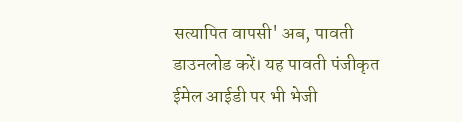सत्यापित वापसी' अब, पावती डाउनलोड करें। यह पावती पंजीकृत ईमेल आईडी पर भी भेजी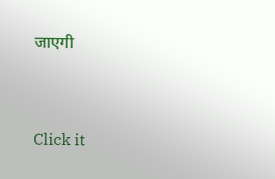जाएगी


Click it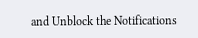and Unblock the Notifications